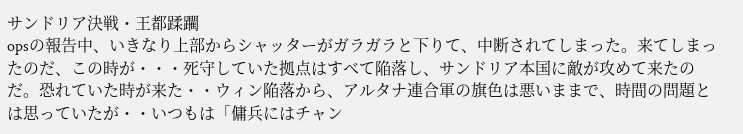サンドリア決戦・王都蹂躙
opsの報告中、いきなり上部からシャッターがガラガラと下りて、中断されてしまった。来てしまったのだ、この時が・・・死守していた拠点はすべて陥落し、サンドリア本国に敵が攻めて来たのだ。恐れていた時が来た・・ウィン陥落から、アルタナ連合軍の旗色は悪いままで、時間の問題とは思っていたが・・いつもは「傭兵にはチャン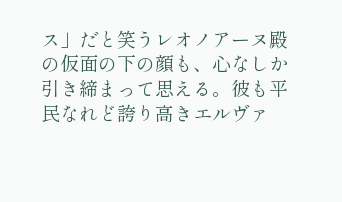ス」だと笑うレオノアーヌ殿の仮面の下の顔も、心なしか引き締まって思える。彼も平民なれど誇り高きエルヴァ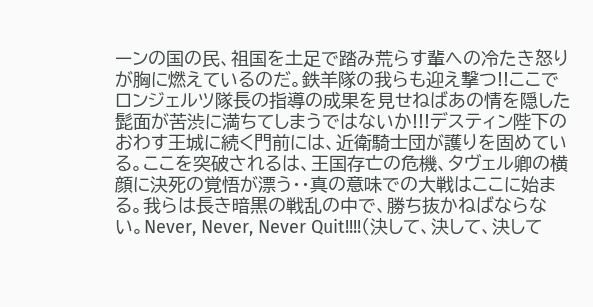ーンの国の民、祖国を土足で踏み荒らす輩への冷たき怒りが胸に燃えているのだ。鉄羊隊の我らも迎え撃つ!!ここでロンジェルツ隊長の指導の成果を見せねばあの情を隠した髭面が苦渋に満ちてしまうではないか!!!デスティン陛下のおわす王城に続く門前には、近衛騎士団が護りを固めている。ここを突破されるは、王国存亡の危機、タヴェル卿の横顔に決死の覚悟が漂う・・真の意味での大戦はここに始まる。我らは長き暗黒の戦乱の中で、勝ち抜かねばならない。Never, Never, Never Quit!!!!(決して、決して、決して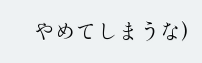やめてしまうな)